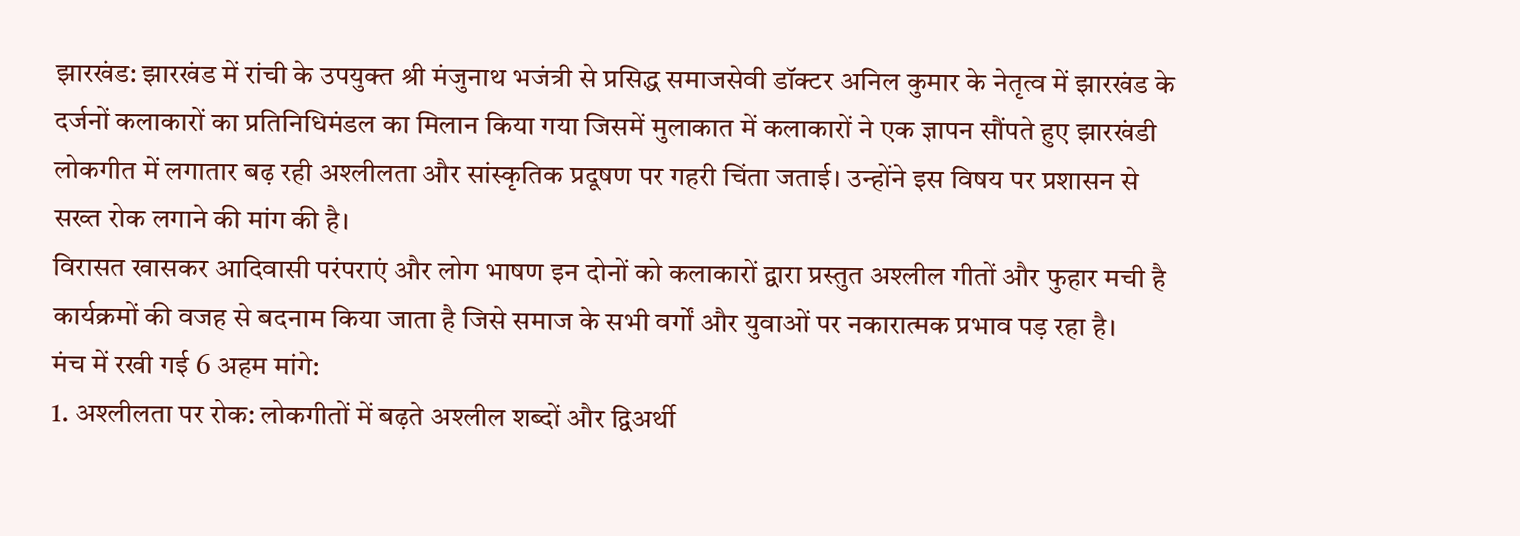झारखंड: झारखंड में रांची के उपयुक्त श्री मंजुनाथ भजंत्री से प्रसिद्ध समाजसेवी डॉक्टर अनिल कुमार के नेतृत्व में झारखंड के दर्जनों कलाकारों का प्रतिनिधिमंडल का मिलान किया गया जिसमें मुलाकात में कलाकारों ने एक ज्ञापन सौंपते हुए झारखंडी लोकगीत में लगातार बढ़ रही अश्लीलता और सांस्कृतिक प्रदूषण पर गहरी चिंता जताई। उन्होंने इस विषय पर प्रशासन से सख्त रोक लगाने की मांग की है।
विरासत खासकर आदिवासी परंपराएं और लोग भाषण इन दोनों को कलाकारों द्वारा प्रस्तुत अश्लील गीतों और फुहार मची है कार्यक्रमों की वजह से बदनाम किया जाता है जिसे समाज के सभी वर्गों और युवाओं पर नकारात्मक प्रभाव पड़ रहा है।
मंच में रखी गई 6 अहम मांगे:
1. अश्लीलता पर रोक: लोकगीतों में बढ़ते अश्लील शब्दों और द्विअर्थी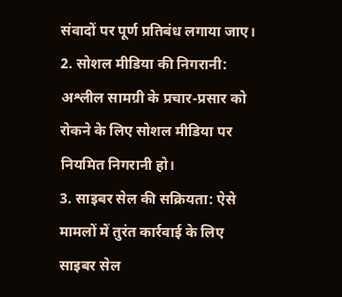संवादों पर पूर्ण प्रतिबंध लगाया जाए।
2. सोशल मीडिया की निगरानी: अश्लील सामग्री के प्रचार-प्रसार को रोकने के लिए सोशल मीडिया पर नियमित निगरानी हो।
3. साइबर सेल की सक्रियता: ऐसे मामलों में तुरंत कार्रवाई के लिए साइबर सेल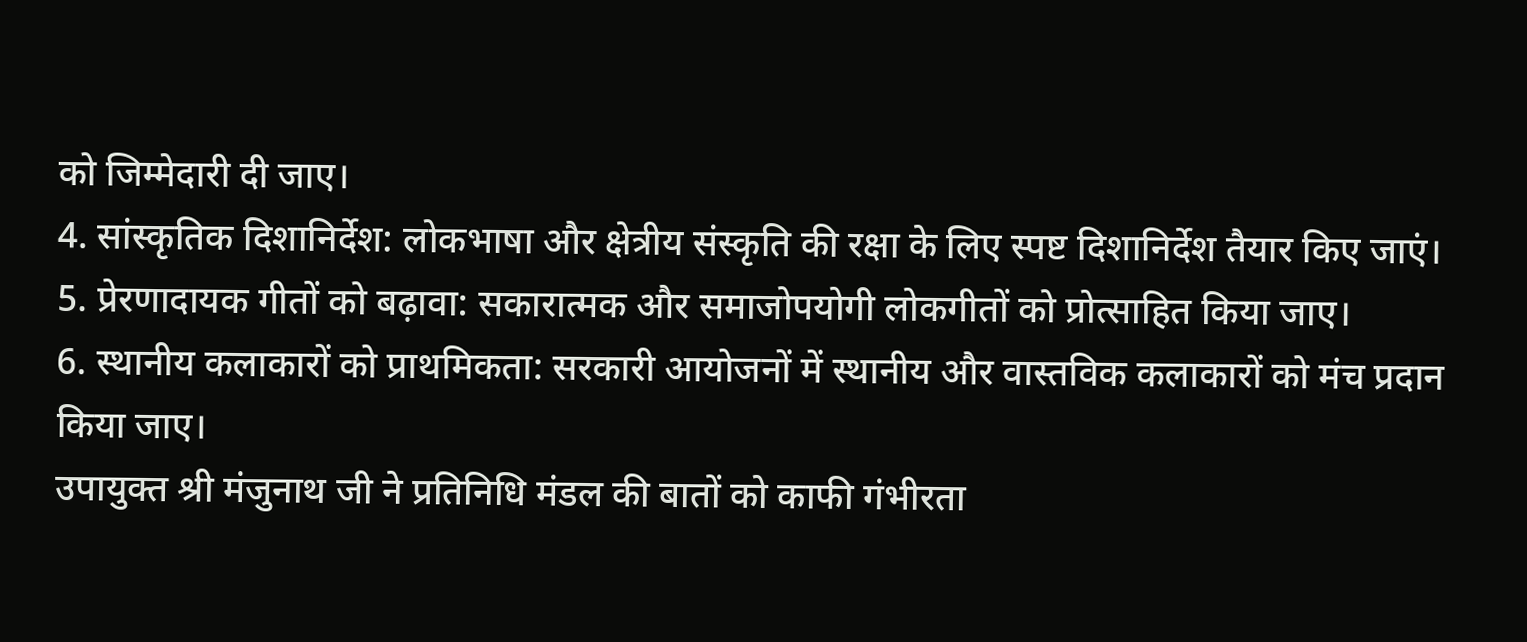को जिम्मेदारी दी जाए।
4. सांस्कृतिक दिशानिर्देश: लोकभाषा और क्षेत्रीय संस्कृति की रक्षा के लिए स्पष्ट दिशानिर्देश तैयार किए जाएं।
5. प्रेरणादायक गीतों को बढ़ावा: सकारात्मक और समाजोपयोगी लोकगीतों को प्रोत्साहित किया जाए।
6. स्थानीय कलाकारों को प्राथमिकता: सरकारी आयोजनों में स्थानीय और वास्तविक कलाकारों को मंच प्रदान किया जाए।
उपायुक्त श्री मंजुनाथ जी ने प्रतिनिधि मंडल की बातों को काफी गंभीरता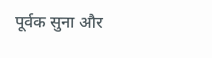पूर्वक सुना और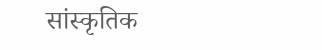सांस्कृतिक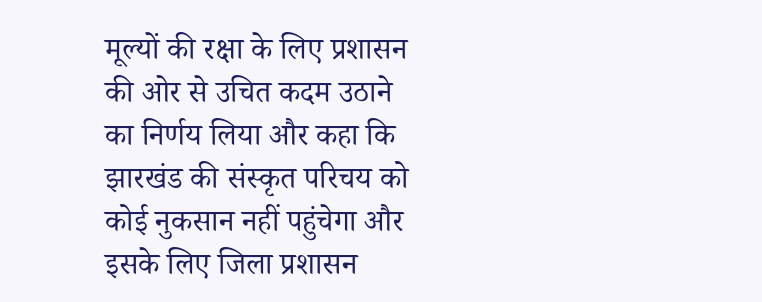मूल्यों की रक्षा के लिए प्रशासन की ओर से उचित कदम उठाने का निर्णय लिया और कहा कि झारखंड की संस्कृत परिचय को कोई नुकसान नहीं पहुंचेगा और इसके लिए जिला प्रशासन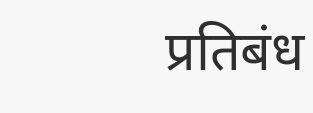प्रतिबंध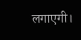लगाएगी।